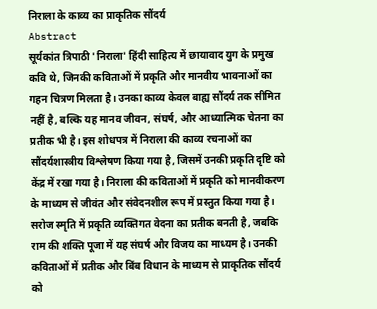निराला के काव्य का प्राकृतिक सौंदर्य
Abstract
सूर्यकांत त्रिपाठी 'निराला' हिंदी साहित्य में छायावाद युग के प्रमुख कवि थे, जिनकी कविताओं में प्रकृति और मानवीय भावनाओं का गहन चित्रण मिलता है। उनका काव्य केवल बाह्य सौंदर्य तक सीमित नहीं है, बल्कि यह मानव जीवन, संघर्ष, और आध्यात्मिक चेतना का प्रतीक भी है। इस शोधपत्र में निराला की काव्य रचनाओं का सौंदर्यशास्त्रीय विश्लेषण किया गया है, जिसमें उनकी प्रकृति दृष्टि को केंद्र में रखा गया है। निराला की कविताओं में प्रकृति को मानवीकरण के माध्यम से जीवंत और संवेदनशील रूप में प्रस्तुत किया गया है। सरोज स्मृति में प्रकृति व्यक्तिगत वेदना का प्रतीक बनती है, जबकि राम की शक्ति पूजा में यह संघर्ष और विजय का माध्यम है। उनकी कविताओं में प्रतीक और बिंब विधान के माध्यम से प्राकृतिक सौंदर्य को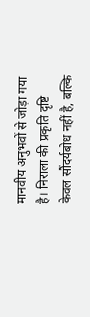मानवीय अनुभवों से जोड़ा गया है। निराला की प्रकृति दृष्टि केवल सौंदर्यबोध नहीं है, बल्कि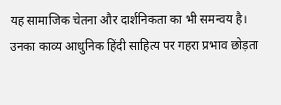यह सामाजिक चेतना और दार्शनिकता का भी समन्वय है। उनका काव्य आधुनिक हिंदी साहित्य पर गहरा प्रभाव छोड़ता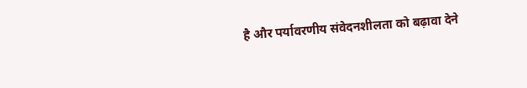है और पर्यावरणीय संवेदनशीलता को बढ़ावा देने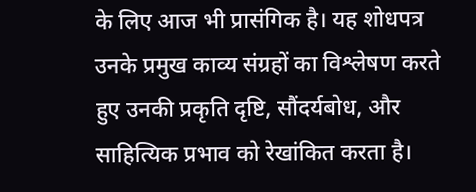के लिए आज भी प्रासंगिक है। यह शोधपत्र उनके प्रमुख काव्य संग्रहों का विश्लेषण करते हुए उनकी प्रकृति दृष्टि, सौंदर्यबोध, और साहित्यिक प्रभाव को रेखांकित करता है।